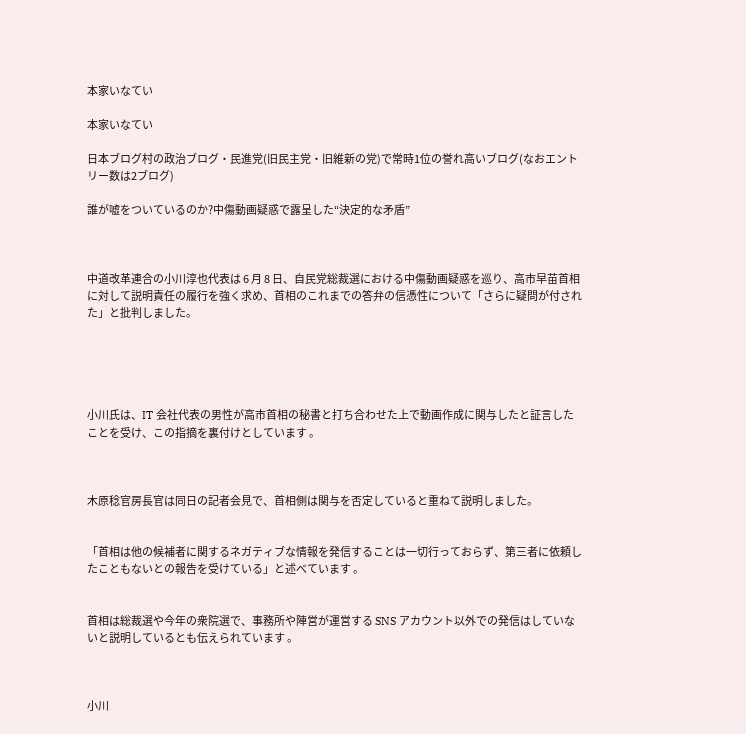本家いなてい

本家いなてい

日本ブログ村の政治ブログ・民進党(旧民主党・旧維新の党)で常時1位の誉れ高いブログ(なおエントリー数は2ブログ)

誰が嘘をついているのか?中傷動画疑惑で露呈した“決定的な矛盾”



中道改革連合の小川淳也代表は 6 月 8 日、自民党総裁選における中傷動画疑惑を巡り、高市早苗首相に対して説明責任の履行を強く求め、首相のこれまでの答弁の信憑性について「さらに疑問が付された」と批判しました。





小川氏は、IT 会社代表の男性が高市首相の秘書と打ち合わせた上で動画作成に関与したと証言したことを受け、この指摘を裏付けとしています 。



木原稔官房長官は同日の記者会見で、首相側は関与を否定していると重ねて説明しました。


「首相は他の候補者に関するネガティブな情報を発信することは一切行っておらず、第三者に依頼したこともないとの報告を受けている」と述べています 。


首相は総裁選や今年の衆院選で、事務所や陣営が運営する SNS アカウント以外での発信はしていないと説明しているとも伝えられています 。



小川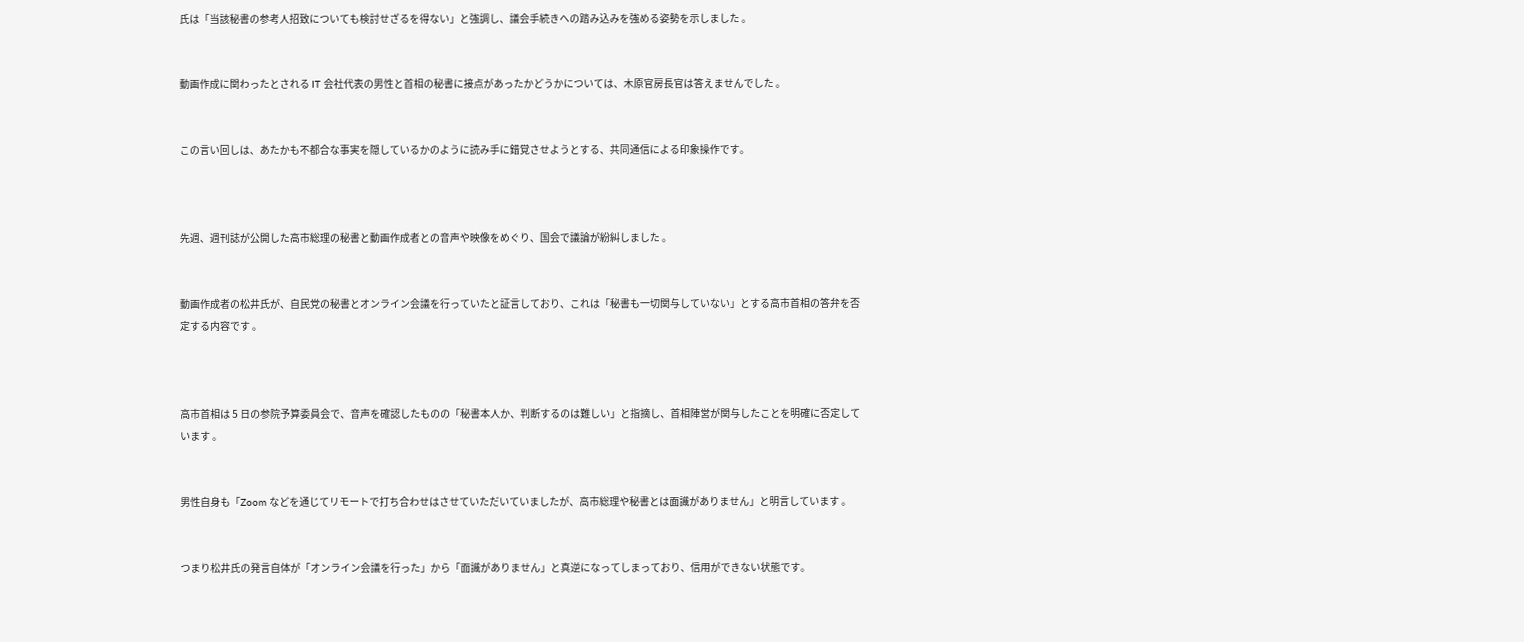氏は「当該秘書の参考人招致についても検討せざるを得ない」と強調し、議会手続きへの踏み込みを強める姿勢を示しました 。


動画作成に関わったとされる IT 会社代表の男性と首相の秘書に接点があったかどうかについては、木原官房長官は答えませんでした 。


この言い回しは、あたかも不都合な事実を隠しているかのように読み手に錯覚させようとする、共同通信による印象操作です。



先週、週刊誌が公開した高市総理の秘書と動画作成者との音声や映像をめぐり、国会で議論が紛糾しました 。


動画作成者の松井氏が、自民党の秘書とオンライン会議を行っていたと証言しており、これは「秘書も一切関与していない」とする高市首相の答弁を否定する内容です 。



高市首相は 5 日の参院予算委員会で、音声を確認したものの「秘書本人か、判断するのは難しい」と指摘し、首相陣営が関与したことを明確に否定しています 。


男性自身も「Zoom などを通じてリモートで打ち合わせはさせていただいていましたが、高市総理や秘書とは面識がありません」と明言しています 。


つまり松井氏の発言自体が「オンライン会議を行った」から「面識がありません」と真逆になってしまっており、信用ができない状態です。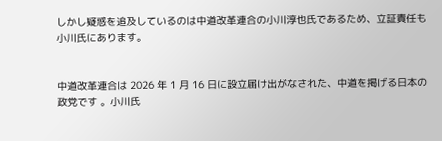しかし疑惑を追及しているのは中道改革連合の小川淳也氏であるため、立証責任も小川氏にあります。


中道改革連合は 2026 年 1 月 16 日に設立届け出がなされた、中道を掲げる日本の政党です 。小川氏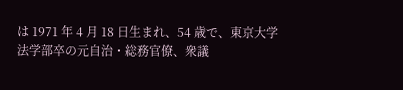は 1971 年 4 月 18 日生まれ、54 歳で、東京大学法学部卒の元自治・総務官僚、衆議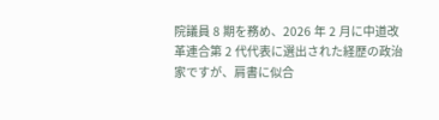院議員 8 期を務め、2026 年 2 月に中道改革連合第 2 代代表に選出された経歴の政治家ですが、肩書に似合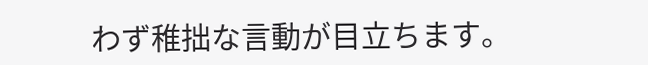わず稚拙な言動が目立ちます。